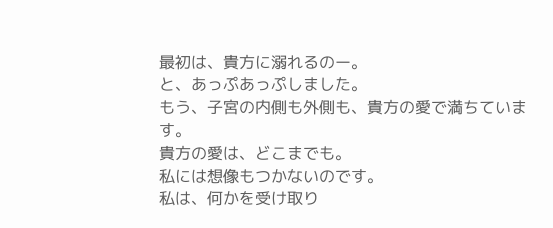最初は、貴方に溺れるのー。
と、あっぷあっぷしました。
もう、子宮の内側も外側も、貴方の愛で満ちています。
貴方の愛は、どこまでも。
私には想像もつかないのです。
私は、何かを受け取り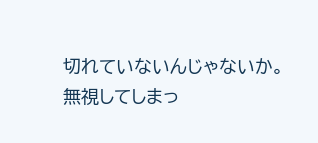切れていないんじゃないか。
無視してしまっ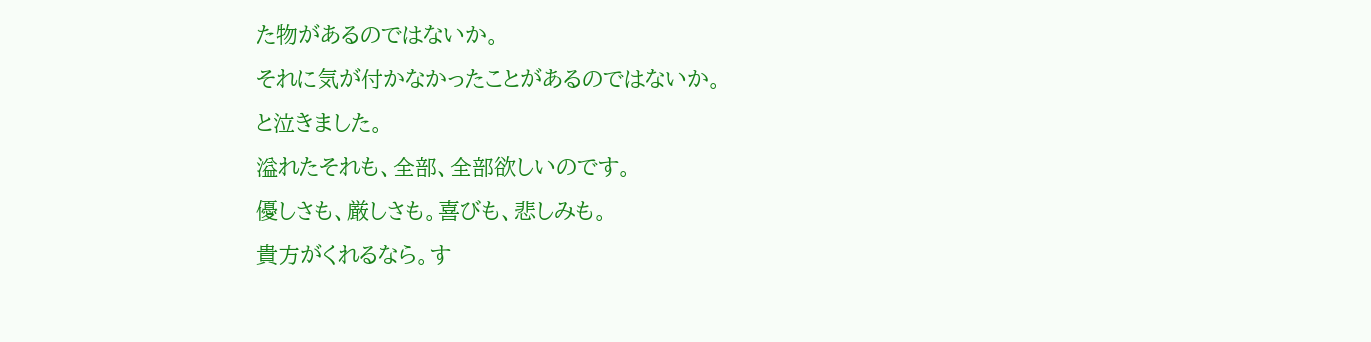た物があるのではないか。
それに気が付かなかったことがあるのではないか。
と泣きました。
溢れたそれも、全部、全部欲しいのです。
優しさも、厳しさも。喜びも、悲しみも。
貴方がくれるなら。す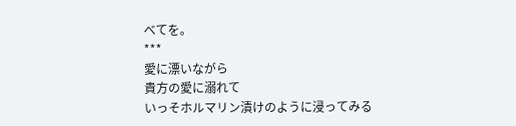べてを。
***
愛に漂いながら
貴方の愛に溺れて
いっそホルマリン漬けのように浸ってみる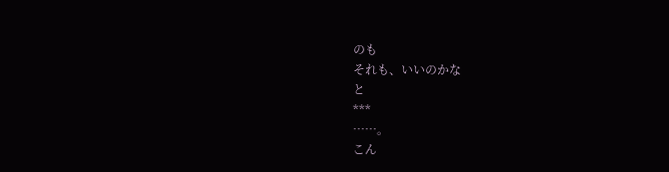のも
それも、いいのかな
と
***
……。
こん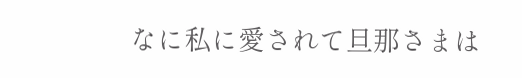なに私に愛されて旦那さまは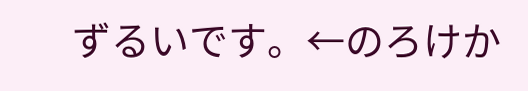ずるいです。←のろけか